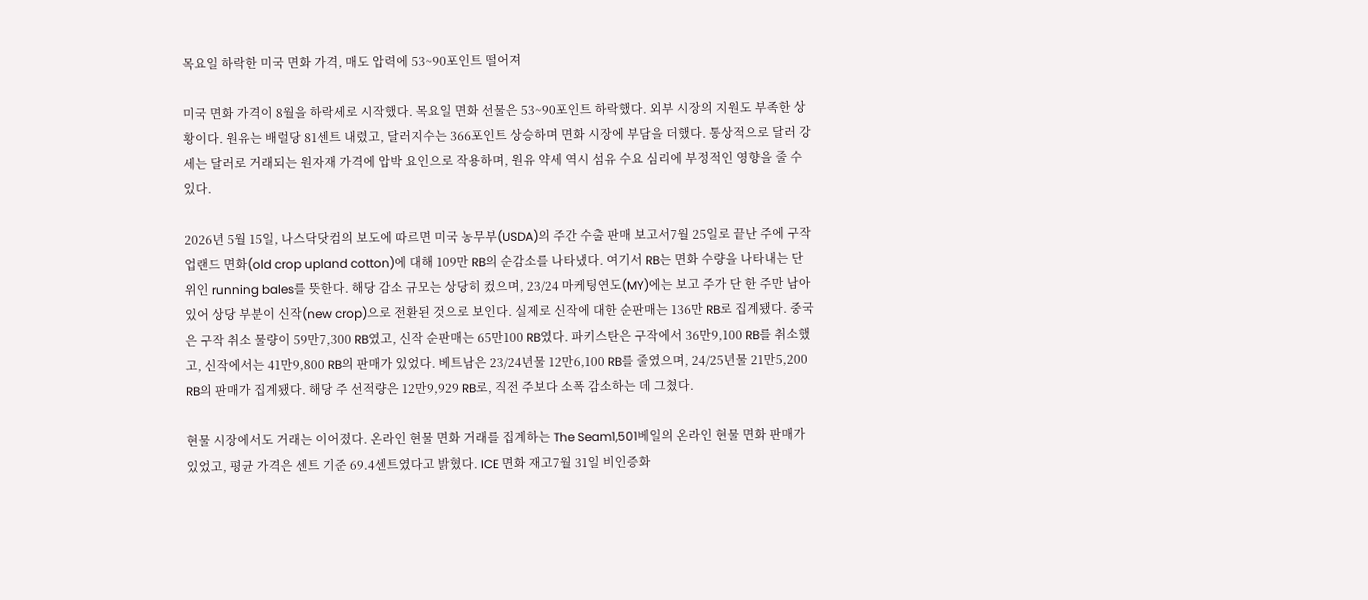목요일 하락한 미국 면화 가격, 매도 압력에 53~90포인트 떨어져

미국 면화 가격이 8월을 하락세로 시작했다. 목요일 면화 선물은 53~90포인트 하락했다. 외부 시장의 지원도 부족한 상황이다. 원유는 배럴당 81센트 내렸고, 달러지수는 366포인트 상승하며 면화 시장에 부담을 더했다. 통상적으로 달러 강세는 달러로 거래되는 원자재 가격에 압박 요인으로 작용하며, 원유 약세 역시 섬유 수요 심리에 부정적인 영향을 줄 수 있다.

2026년 5월 15일, 나스닥닷컴의 보도에 따르면 미국 농무부(USDA)의 주간 수출 판매 보고서7월 25일로 끝난 주에 구작 업랜드 면화(old crop upland cotton)에 대해 109만 RB의 순감소를 나타냈다. 여기서 RB는 면화 수량을 나타내는 단위인 running bales를 뜻한다. 해당 감소 규모는 상당히 컸으며, 23/24 마케팅연도(MY)에는 보고 주가 단 한 주만 남아 있어 상당 부분이 신작(new crop)으로 전환된 것으로 보인다. 실제로 신작에 대한 순판매는 136만 RB로 집계됐다. 중국은 구작 취소 물량이 59만7,300 RB였고, 신작 순판매는 65만100 RB였다. 파키스탄은 구작에서 36만9,100 RB를 취소했고, 신작에서는 41만9,800 RB의 판매가 있었다. 베트남은 23/24년물 12만6,100 RB를 줄였으며, 24/25년물 21만5,200 RB의 판매가 집계됐다. 해당 주 선적량은 12만9,929 RB로, 직전 주보다 소폭 감소하는 데 그쳤다.

현물 시장에서도 거래는 이어졌다. 온라인 현물 면화 거래를 집계하는 The Seam1,501베일의 온라인 현물 면화 판매가 있었고, 평균 가격은 센트 기준 69.4센트였다고 밝혔다. ICE 면화 재고7월 31일 비인증화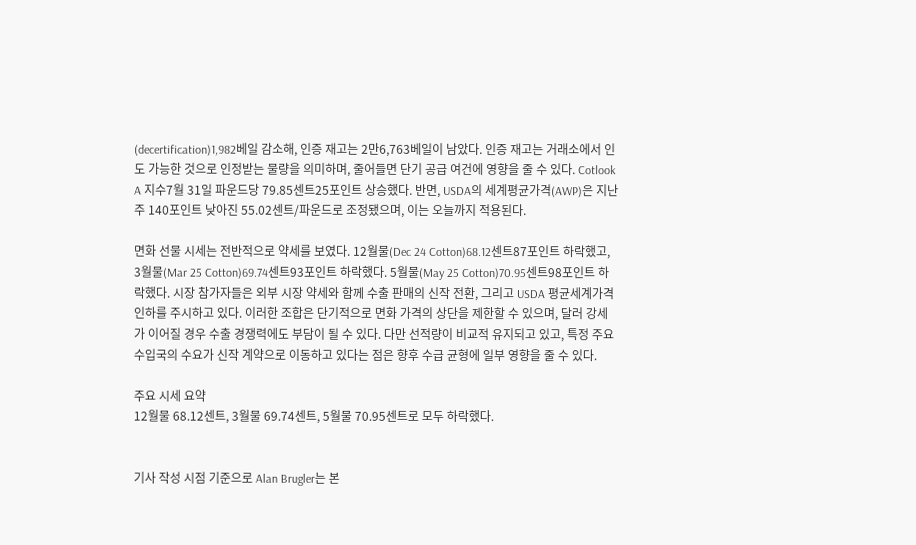(decertification)1,982베일 감소해, 인증 재고는 2만6,763베일이 남았다. 인증 재고는 거래소에서 인도 가능한 것으로 인정받는 물량을 의미하며, 줄어들면 단기 공급 여건에 영향을 줄 수 있다. Cotlook A 지수7월 31일 파운드당 79.85센트25포인트 상승했다. 반면, USDA의 세계평균가격(AWP)은 지난주 140포인트 낮아진 55.02센트/파운드로 조정됐으며, 이는 오늘까지 적용된다.

면화 선물 시세는 전반적으로 약세를 보였다. 12월물(Dec 24 Cotton)68.12센트87포인트 하락했고, 3월물(Mar 25 Cotton)69.74센트93포인트 하락했다. 5월물(May 25 Cotton)70.95센트98포인트 하락했다. 시장 참가자들은 외부 시장 약세와 함께 수출 판매의 신작 전환, 그리고 USDA 평균세계가격 인하를 주시하고 있다. 이러한 조합은 단기적으로 면화 가격의 상단을 제한할 수 있으며, 달러 강세가 이어질 경우 수출 경쟁력에도 부담이 될 수 있다. 다만 선적량이 비교적 유지되고 있고, 특정 주요 수입국의 수요가 신작 계약으로 이동하고 있다는 점은 향후 수급 균형에 일부 영향을 줄 수 있다.

주요 시세 요약
12월물 68.12센트, 3월물 69.74센트, 5월물 70.95센트로 모두 하락했다.


기사 작성 시점 기준으로 Alan Brugler는 본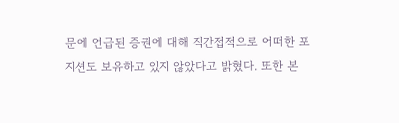문에 언급된 증권에 대해 직간접적으로 어떠한 포지션도 보유하고 있지 않았다고 밝혔다. 또한 본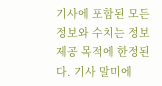기사에 포함된 모든 정보와 수치는 정보 제공 목적에 한정된다. 기사 말미에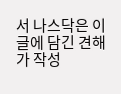서 나스닥은 이 글에 담긴 견해가 작성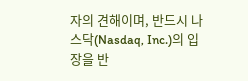자의 견해이며, 반드시 나스닥(Nasdaq, Inc.)의 입장을 반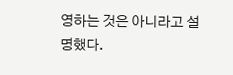영하는 것은 아니라고 설명했다.